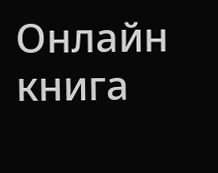Онлайн книга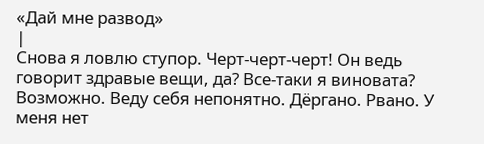«Дай мне развод»
|
Снова я ловлю ступор. Черт-черт-черт! Он ведь говорит здравые вещи, да? Все-таки я виновата? Возможно. Веду себя непонятно. Дёргано. Рвано. У меня нет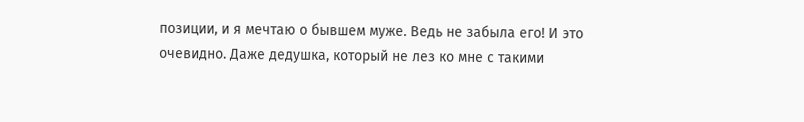позиции, и я мечтаю о бывшем муже. Ведь не забыла его! И это очевидно. Даже дедушка, который не лез ко мне с такими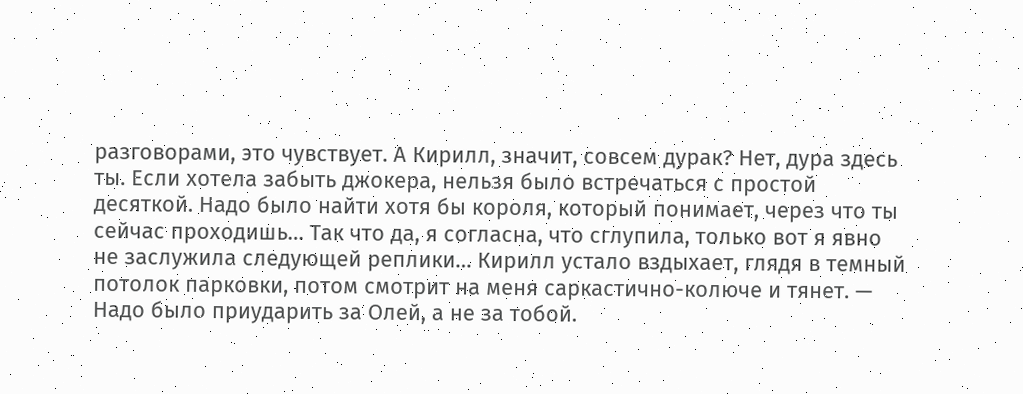разговорами, это чувствует. А Кирилл, значит, совсем дурак? Нет, дура здесь ты. Если хотела забыть джокера, нельзя было встречаться с простой десяткой. Надо было найти хотя бы короля, который понимает, через что ты сейчас проходишь… Так что да, я согласна, что сглупила, только вот я явно не заслужила следующей реплики… Кирилл устало вздыхает, глядя в темный потолок парковки, потом смотрит на меня саркастично-колюче и тянет. — Надо было приударить за Олей, а не за тобой.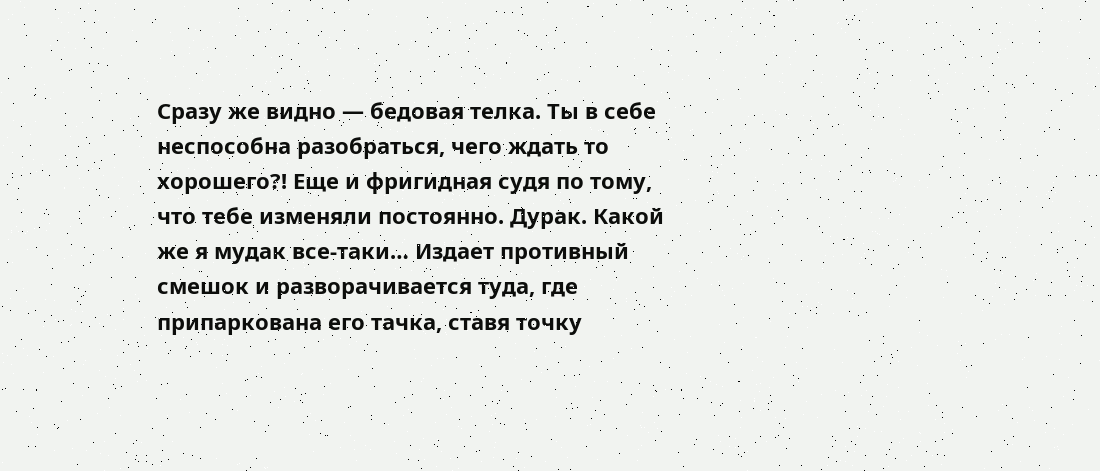Сразу же видно — бедовая телка. Ты в себе неспособна разобраться, чего ждать то хорошего?! Еще и фригидная судя по тому, что тебе изменяли постоянно. Дурак. Какой же я мудак все-таки… Издает противный смешок и разворачивается туда, где припаркована его тачка, ставя точку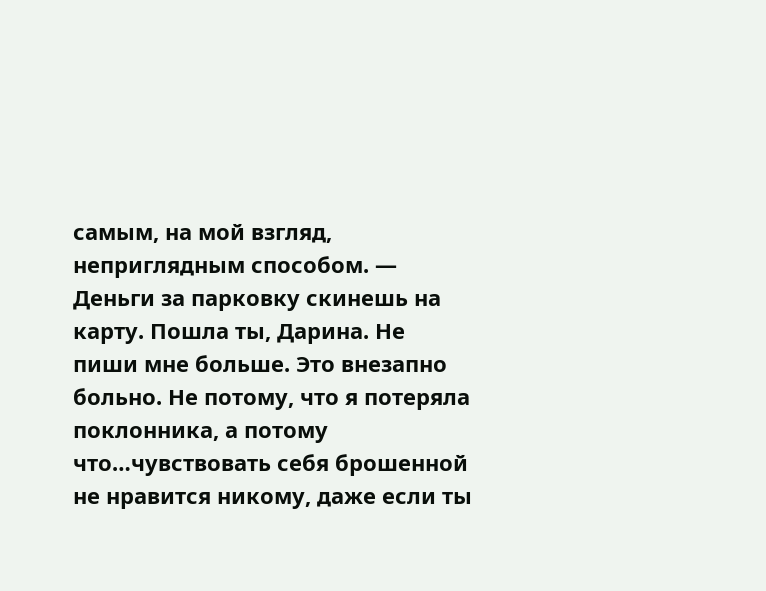самым, на мой взгляд, неприглядным способом. — Деньги за парковку скинешь на карту. Пошла ты, Дарина. Не пиши мне больше. Это внезапно больно. Не потому, что я потеряла поклонника, а потому что…чувствовать себя брошенной не нравится никому, даже если ты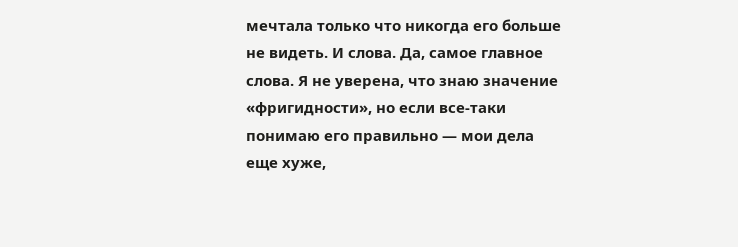мечтала только что никогда его больше не видеть. И слова. Да, самое главное слова. Я не уверена, что знаю значение «фригидности», но если все-таки понимаю его правильно — мои дела еще хуже,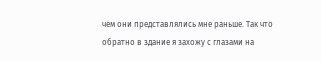чем они представлялись мне раньше. Так что обратно в здание я захожу с глазами на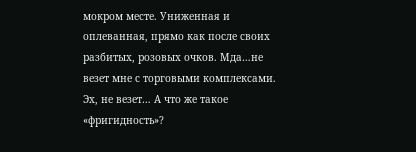мокром месте. Униженная и оплеванная, прямо как после своих разбитых, розовых очков. Мда…не везет мне с торговыми комплексами. Эх, не везет… А что же такое «фригидность»?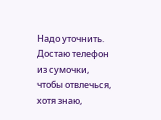Надо уточнить. Достаю телефон из сумочки, чтобы отвлечься, хотя знаю,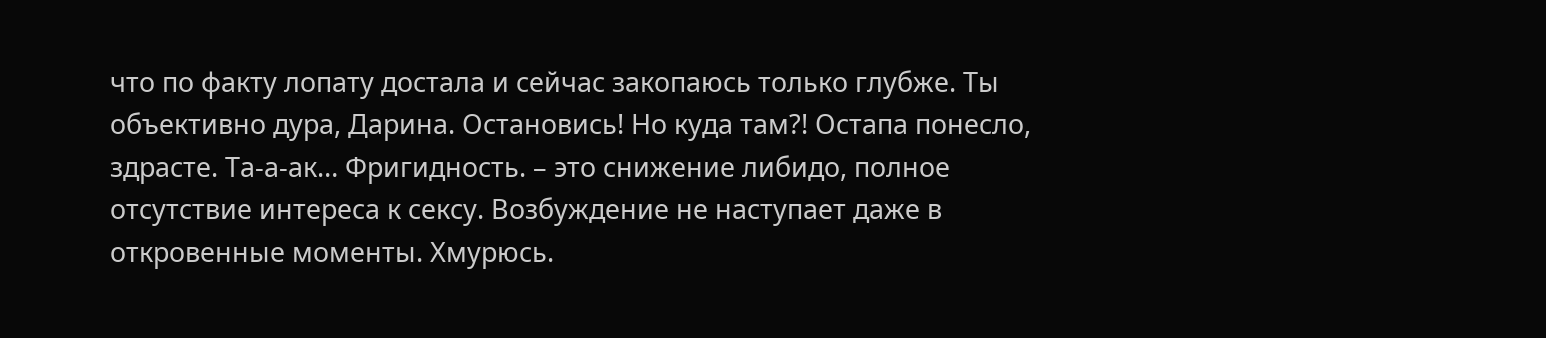что по факту лопату достала и сейчас закопаюсь только глубже. Ты объективно дура, Дарина. Остановись! Но куда там?! Остапа понесло, здрасте. Та-а-ак… Фригидность. – это снижение либидо, полное отсутствие интереса к сексу. Возбуждение не наступает даже в откровенные моменты. Хмурюсь.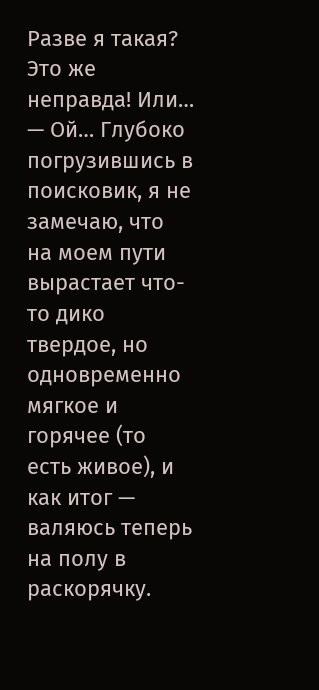Разве я такая? Это же неправда! Или… — Ой… Глубоко погрузившись в поисковик, я не замечаю, что на моем пути вырастает что-то дико твердое, но одновременно мягкое и горячее (то есть живое), и как итог — валяюсь теперь на полу в раскорячку.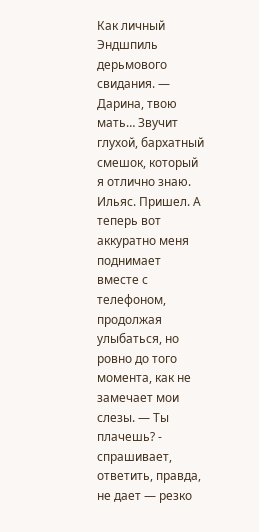Как личный Эндшпиль дерьмового свидания. — Дарина, твою мать… Звучит глухой, бархатный смешок, который я отлично знаю. Ильяс. Пришел. А теперь вот аккуратно меня поднимает вместе с телефоном, продолжая улыбаться, но ровно до того момента, как не замечает мои слезы. — Ты плачешь? - спрашивает, ответить, правда, не дает — резко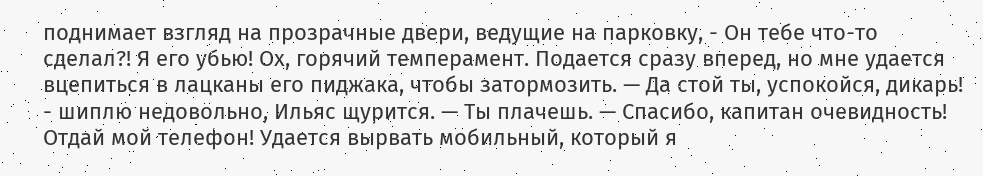поднимает взгляд на прозрачные двери, ведущие на парковку, - Он тебе что-то сделал?! Я его убью! Ох, горячий темперамент. Подается сразу вперед, но мне удается вцепиться в лацканы его пиджака, чтобы затормозить. — Да стой ты, успокойся, дикарь! - шиплю недовольно, Ильяс щурится. — Ты плачешь. — Спасибо, капитан очевидность! Отдай мой телефон! Удается вырвать мобильный, который я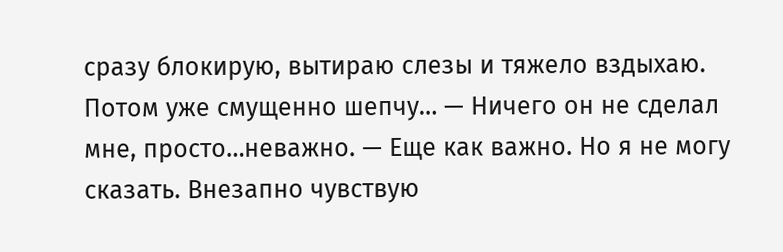сразу блокирую, вытираю слезы и тяжело вздыхаю. Потом уже смущенно шепчу… — Ничего он не сделал мне, просто…неважно. — Еще как важно. Но я не могу сказать. Внезапно чувствую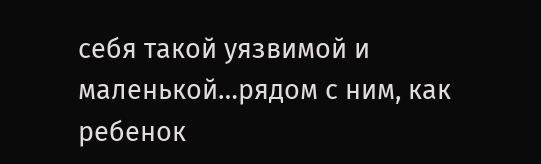себя такой уязвимой и маленькой…рядом с ним, как ребенок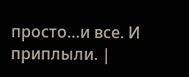просто…и все. И приплыли. |